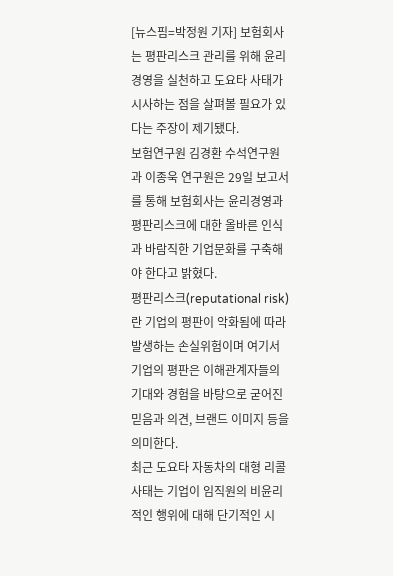[뉴스핌=박정원 기자] 보험회사는 평판리스크 관리를 위해 윤리경영을 실천하고 도요타 사태가 시사하는 점을 살펴볼 필요가 있다는 주장이 제기됐다.
보험연구원 김경환 수석연구원과 이종욱 연구원은 29일 보고서를 통해 보험회사는 윤리경영과 평판리스크에 대한 올바른 인식과 바람직한 기업문화를 구축해야 한다고 밝혔다.
평판리스크(reputational risk)란 기업의 평판이 악화됨에 따라 발생하는 손실위험이며 여기서 기업의 평판은 이해관계자들의 기대와 경험을 바탕으로 굳어진 믿음과 의견, 브랜드 이미지 등을 의미한다.
최근 도요타 자동차의 대형 리콜사태는 기업이 임직원의 비윤리적인 행위에 대해 단기적인 시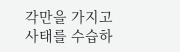각만을 가지고 사태를 수습하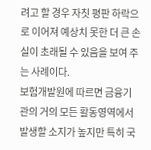려고 할 경우 자칫 평판 하락으로 이어져 예상치 못한 더 큰 손실이 초래될 수 있음을 보여 주는 사례이다.
보험개발원에 따르면 금융기관의 거의 모든 활동영역에서 발생할 소지가 높지만 특히 국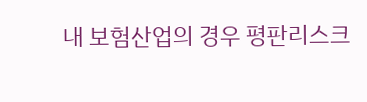내 보험산업의 경우 평판리스크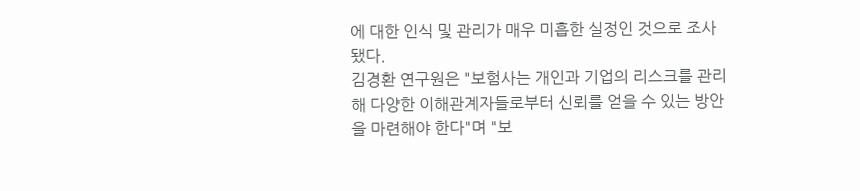에 대한 인식 및 관리가 매우 미흡한 실정인 것으로 조사됐다.
김경환 연구원은 "보험사는 개인과 기업의 리스크를 관리해 다양한 이해관계자들로부터 신뢰를 얻을 수 있는 방안을 마련해야 한다"며 "보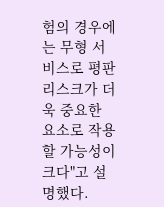험의 경우에는 무형 서비스로 평판리스크가 더욱 중요한 요소로 작용할 가능성이 크다"고 설명했다.